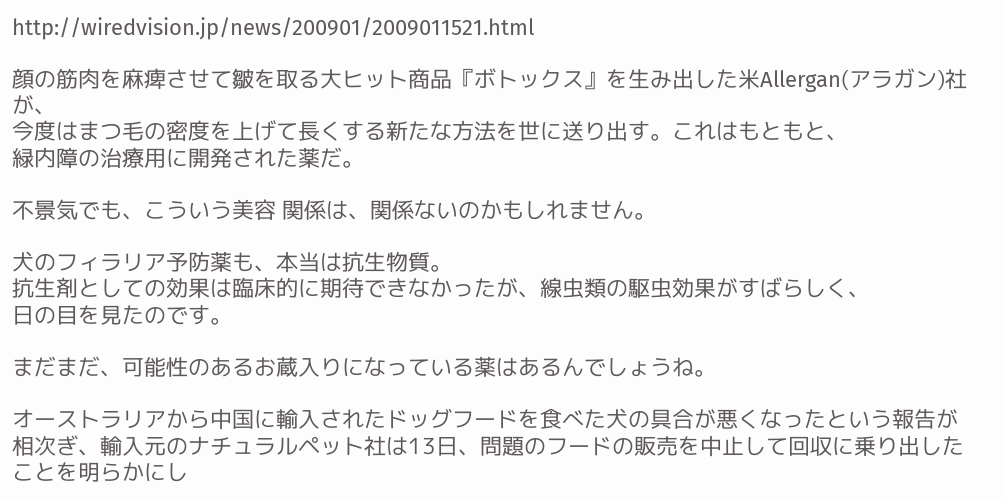http://wiredvision.jp/news/200901/2009011521.html

顔の筋肉を麻痺させて皺を取る大ヒット商品『ボトックス』を生み出した米Allergan(アラガン)社が、
今度はまつ毛の密度を上げて長くする新たな方法を世に送り出す。これはもともと、
緑内障の治療用に開発された薬だ。

不景気でも、こういう美容 関係は、関係ないのかもしれません。

犬のフィラリア予防薬も、本当は抗生物質。
抗生剤としての効果は臨床的に期待できなかったが、線虫類の駆虫効果がすばらしく、
日の目を見たのです。

まだまだ、可能性のあるお蔵入りになっている薬はあるんでしょうね。

オーストラリアから中国に輸入されたドッグフードを食べた犬の具合が悪くなったという報告が相次ぎ、輸入元のナチュラルペット社は13日、問題のフードの販売を中止して回収に乗り出したことを明らかにし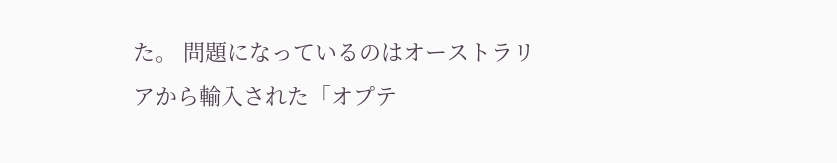た。 問題になっているのはオーストラリアから輸入された「オプテ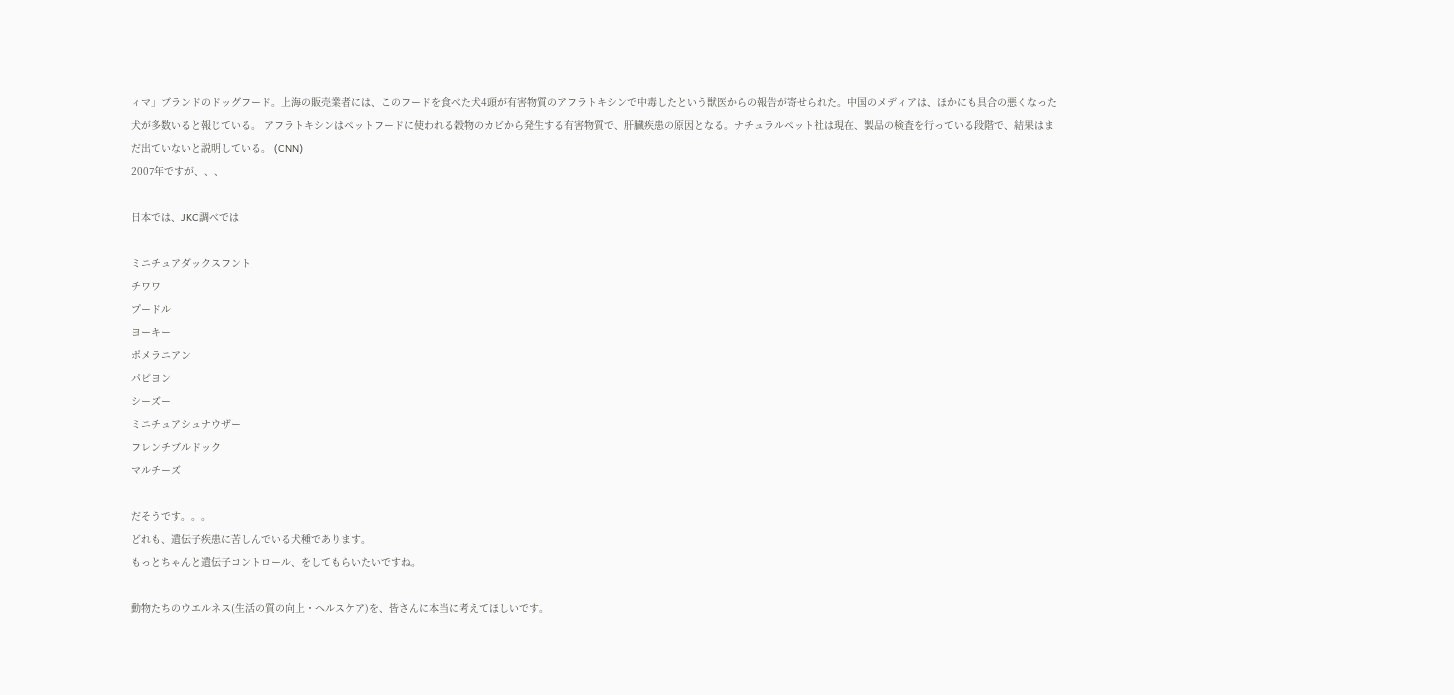ィマ」ブランドのドッグフード。上海の販売業者には、このフードを食べた犬4頭が有害物質のアフラトキシンで中毒したという獣医からの報告が寄せられた。中国のメディアは、ほかにも具合の悪くなった犬が多数いると報じている。 アフラトキシンはペットフードに使われる穀物のカビから発生する有害物質で、肝臓疾患の原因となる。ナチュラルペット社は現在、製品の検査を行っている段階で、結果はまだ出ていないと説明している。 (CNN)
2007年ですが、、、

日本では、JKC調べでは

ミニチュアダックスフント
チワワ
プードル
ヨーキー
ポメラニアン
パピヨン
シーズー
ミニチュアシュナウザー
フレンチブルドック
マルチーズ

だそうです。。。
どれも、遺伝子疾患に苦しんでいる犬種であります。
もっとちゃんと遺伝子コントロール、をしてもらいたいですね。

動物たちのウエルネス(生活の質の向上・ヘルスケア)を、皆さんに本当に考えてほしいです。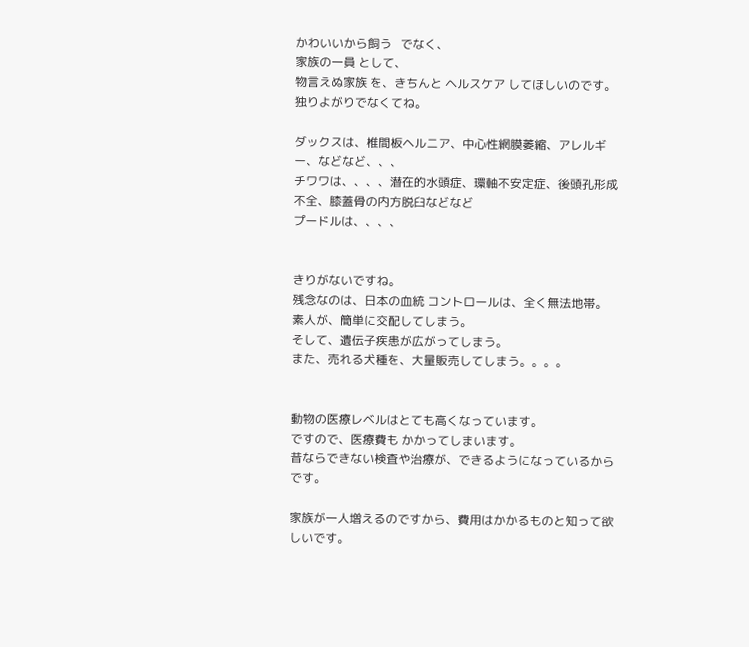かわいいから飼う   でなく、
家族の一員 として、
物言えぬ家族 を、きちんと ヘルスケア してほしいのです。
独りよがりでなくてね。

ダックスは、椎間板ヘルニア、中心性網膜萎縮、アレルギー、などなど、、、
チワワは、、、、潜在的水頭症、環軸不安定症、後頭孔形成不全、膝蓋骨の内方脱臼などなど
プードルは、、、、


きりがないですね。
残念なのは、日本の血統 コントロールは、全く無法地帯。
素人が、簡単に交配してしまう。
そして、遺伝子疾患が広がってしまう。
また、売れる犬種を、大量販売してしまう。。。。


動物の医療レベルはとても高くなっています。
ですので、医療費も かかってしまいます。
昔ならできない検査や治療が、できるようになっているからです。

家族が一人増えるのですから、費用はかかるものと知って欲しいです。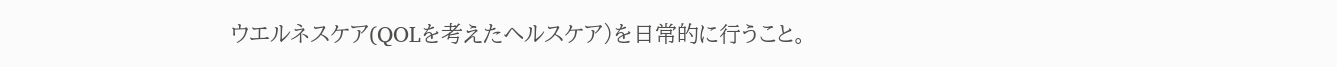ウエルネスケア(QOLを考えたヘルスケア)を日常的に行うこと。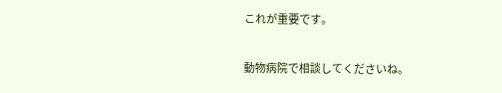これが重要です。

動物病院で相談してくださいね。